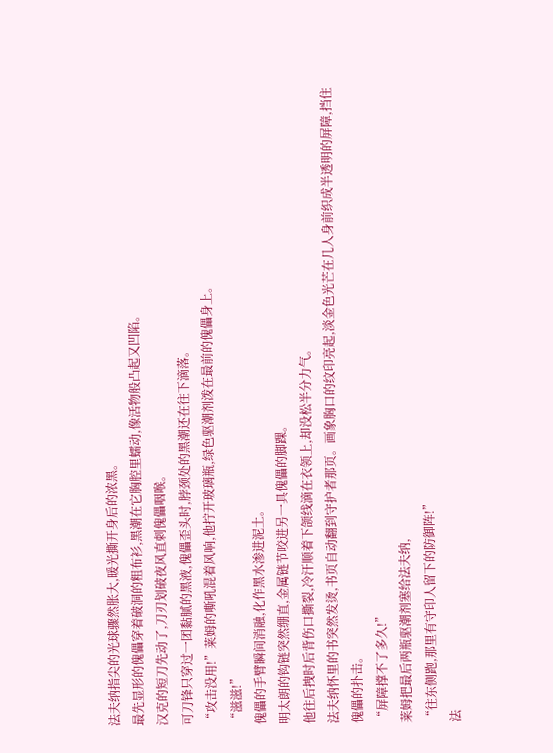法夫纳指尖的光球骤然胀大,暖光撕开身后的浓黑。
最先显形的傀儡穿着破洞的粗布衫,黑潮在它胸腔里蠕动,像活物般凸起又凹陷。
汉克的短刀先动了,刀刃划破夜风直刺傀儡咽喉。
可刀锋只穿过一团黏腻的黑液,傀儡歪头时,脖颈处的黑潮还在往下滴落。
“攻击没用!”莱姆的嘶吼混着风响,他拧开玻璃瓶,绿色驱潮剂泼在最前的傀儡身上。
“滋滋!”
傀儡的手臂瞬间消融,化作黑水渗进泥土。
明太朗的钩链突然绷直,金属链节咬进另一具傀儡的脚踝。
他往后拽时后背伤口撕裂,冷汗顺着下颌线滴在衣领上,却没松半分力气。
法夫纳怀里的书突然发烫,书页自动翻到守护者那页。画象胸口的纹印亮起,淡金色光芒在几人身前织成半透明的屏障,挡住傀儡的扑击。
“屏障撑不了多久!”
莱姆把最后两瓶驱潮剂塞给法夫纳,
“往东侧跑,那里有守印人留下的防御阵!”
法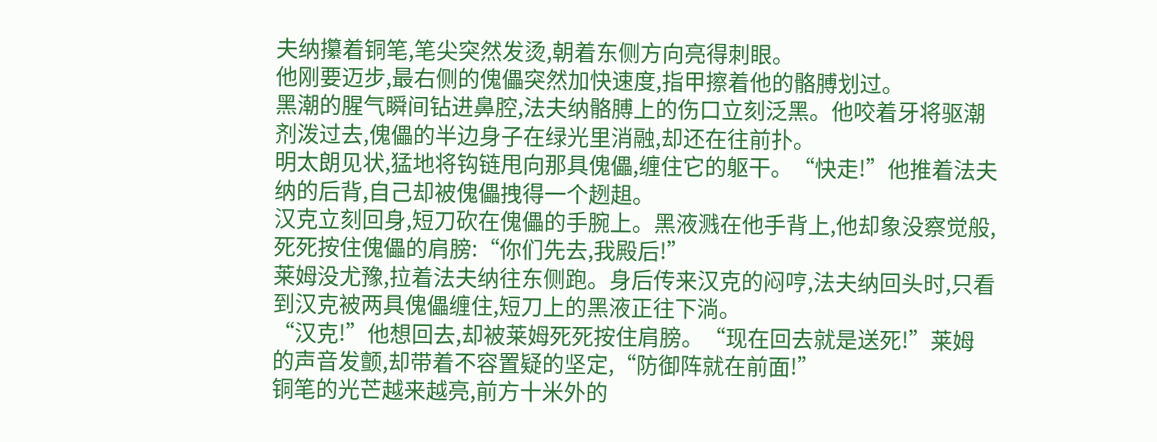夫纳攥着铜笔,笔尖突然发烫,朝着东侧方向亮得刺眼。
他刚要迈步,最右侧的傀儡突然加快速度,指甲擦着他的骼膊划过。
黑潮的腥气瞬间钻进鼻腔,法夫纳骼膊上的伤口立刻泛黑。他咬着牙将驱潮剂泼过去,傀儡的半边身子在绿光里消融,却还在往前扑。
明太朗见状,猛地将钩链甩向那具傀儡,缠住它的躯干。“快走!”他推着法夫纳的后背,自己却被傀儡拽得一个趔趄。
汉克立刻回身,短刀砍在傀儡的手腕上。黑液溅在他手背上,他却象没察觉般,死死按住傀儡的肩膀:“你们先去,我殿后!”
莱姆没尤豫,拉着法夫纳往东侧跑。身后传来汉克的闷哼,法夫纳回头时,只看到汉克被两具傀儡缠住,短刀上的黑液正往下淌。
“汉克!”他想回去,却被莱姆死死按住肩膀。“现在回去就是送死!”莱姆的声音发颤,却带着不容置疑的坚定,“防御阵就在前面!”
铜笔的光芒越来越亮,前方十米外的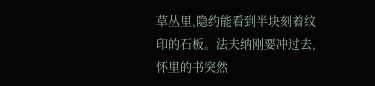草丛里,隐约能看到半块刻着纹印的石板。法夫纳刚要冲过去,怀里的书突然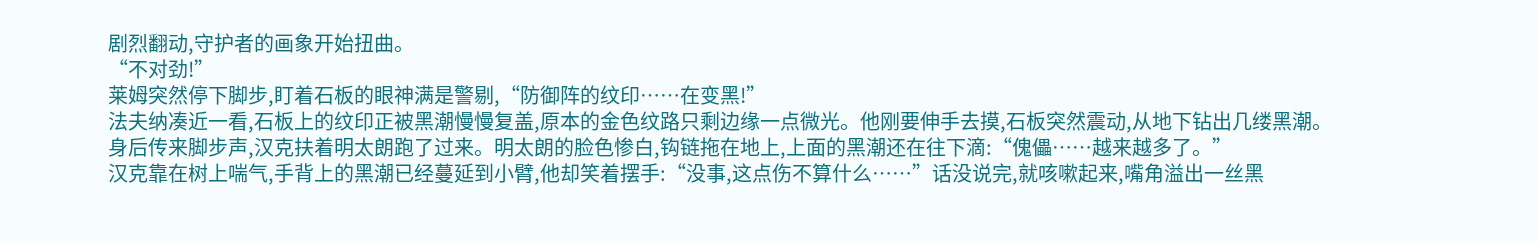剧烈翻动,守护者的画象开始扭曲。
“不对劲!”
莱姆突然停下脚步,盯着石板的眼神满是警剔,“防御阵的纹印……在变黑!”
法夫纳凑近一看,石板上的纹印正被黑潮慢慢复盖,原本的金色纹路只剩边缘一点微光。他刚要伸手去摸,石板突然震动,从地下钻出几缕黑潮。
身后传来脚步声,汉克扶着明太朗跑了过来。明太朗的脸色惨白,钩链拖在地上,上面的黑潮还在往下滴:“傀儡……越来越多了。”
汉克靠在树上喘气,手背上的黑潮已经蔓延到小臂,他却笑着摆手:“没事,这点伤不算什么……”话没说完,就咳嗽起来,嘴角溢出一丝黑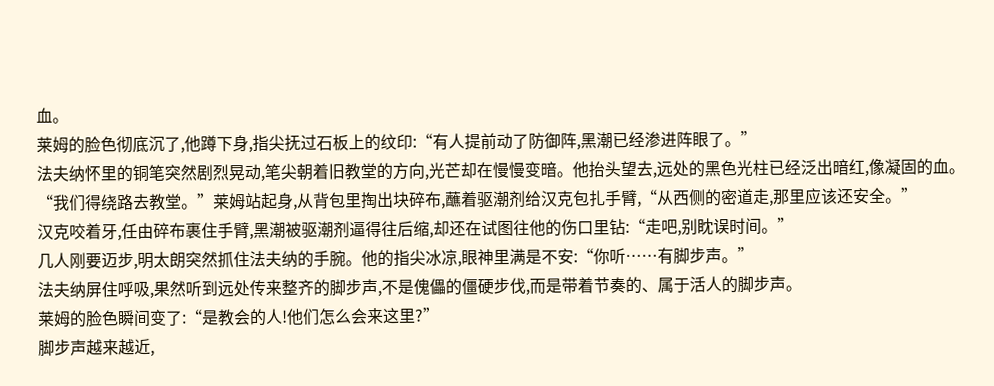血。
莱姆的脸色彻底沉了,他蹲下身,指尖抚过石板上的纹印:“有人提前动了防御阵,黑潮已经渗进阵眼了。”
法夫纳怀里的铜笔突然剧烈晃动,笔尖朝着旧教堂的方向,光芒却在慢慢变暗。他抬头望去,远处的黑色光柱已经泛出暗红,像凝固的血。
“我们得绕路去教堂。”莱姆站起身,从背包里掏出块碎布,蘸着驱潮剂给汉克包扎手臂,“从西侧的密道走,那里应该还安全。”
汉克咬着牙,任由碎布裹住手臂,黑潮被驱潮剂逼得往后缩,却还在试图往他的伤口里钻:“走吧,别眈误时间。”
几人刚要迈步,明太朗突然抓住法夫纳的手腕。他的指尖冰凉,眼神里满是不安:“你听……有脚步声。”
法夫纳屏住呼吸,果然听到远处传来整齐的脚步声,不是傀儡的僵硬步伐,而是带着节奏的、属于活人的脚步声。
莱姆的脸色瞬间变了:“是教会的人!他们怎么会来这里?”
脚步声越来越近,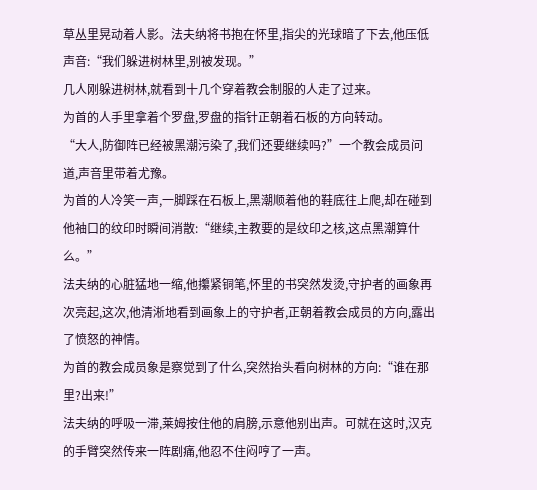草丛里晃动着人影。法夫纳将书抱在怀里,指尖的光球暗了下去,他压低声音:“我们躲进树林里,别被发现。”
几人刚躲进树林,就看到十几个穿着教会制服的人走了过来。
为首的人手里拿着个罗盘,罗盘的指针正朝着石板的方向转动。
“大人,防御阵已经被黑潮污染了,我们还要继续吗?”一个教会成员问道,声音里带着尤豫。
为首的人冷笑一声,一脚踩在石板上,黑潮顺着他的鞋底往上爬,却在碰到他袖口的纹印时瞬间消散:“继续,主教要的是纹印之核,这点黑潮算什么。”
法夫纳的心脏猛地一缩,他攥紧铜笔,怀里的书突然发烫,守护者的画象再次亮起,这次,他清淅地看到画象上的守护者,正朝着教会成员的方向,露出了愤怒的神情。
为首的教会成员象是察觉到了什么,突然抬头看向树林的方向:“谁在那里?出来!”
法夫纳的呼吸一滞,莱姆按住他的肩膀,示意他别出声。可就在这时,汉克的手臂突然传来一阵剧痛,他忍不住闷哼了一声。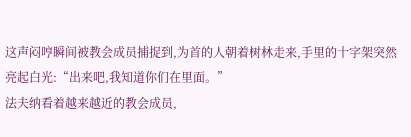这声闷哼瞬间被教会成员捕捉到,为首的人朝着树林走来,手里的十字架突然亮起白光:“出来吧,我知道你们在里面。”
法夫纳看着越来越近的教会成员,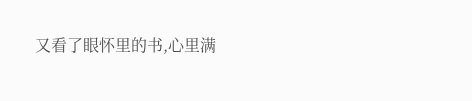又看了眼怀里的书,心里满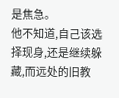是焦急。
他不知道,自己该选择现身,还是继续躲藏,而远处的旧教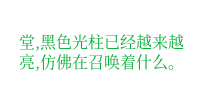堂,黑色光柱已经越来越亮,仿佛在召唤着什么。